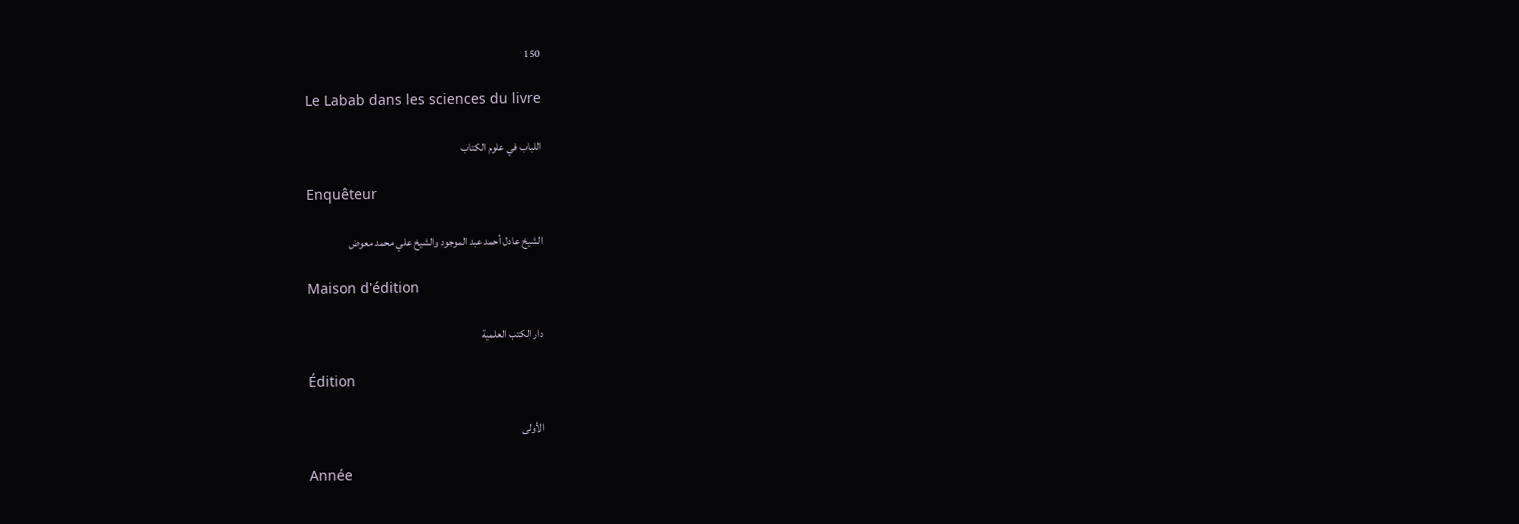150

Le Labab dans les sciences du livre

اللباب في علوم الكتاب

Enquêteur

الشيخ عادل أحمد عبد الموجود والشيخ علي محمد معوض

Maison d'édition

دار الكتب العلمية

Édition

الأولى

Année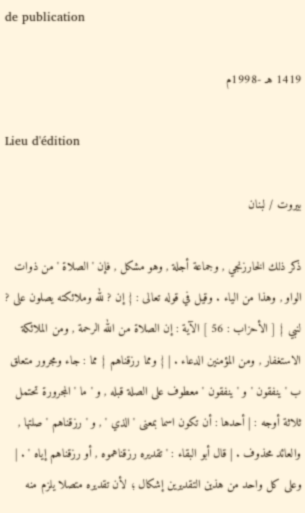de publication

1419 هـ -1998م

Lieu d'édition

بيروت / لبنان

ذكر ذلك الخارزنجي , وجماعة أجلة , وهو مشكل , فإن ' الصلاة ' من ذوات الواو , وهذا من الياء . وقيل في قوله تعالى : { إن ? لله وملائكته يصلون على ? لنبي } [ الأحزاب : 56 ] الآية : إن الصلاة من الله الرحمة , ومن الملائكة الاستغفار , ومن المؤمنين الدعاء . | { ومما رزقناهم } مما : جاء ومجرور متعلق ب ' ينفقون ' و ' ينفقون ' معطوف على الصلة قبله , و ' ما ' المجرورة تحتمل ثلاثة أوجه : | أحدها : أن تكون اسما بمعنى ' الذي ' , و ' رزقناهم ' صلتها , والعائد محذوف . | قال أبو البقاء : ' تقديره رزقناهموه , أو رزقناهم إياه ' . | وعلى كل واحد من هذين التقديرين إشكال ؛ لأن تقديره متصلا يلزم منه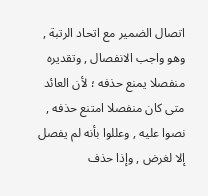اتصال الضمير مع اتحاد الرتبة , وهو واجب الانفصال , وتقديره منفصلا يمنع حذفه ؛ لأن العائد متى كان منفصلا امتنع حذفه , نصوا عليه , وعللوا بأنه لم يفصل إلا لغرض , وإذا حذف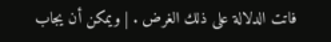فاتت الدلالة على ذلك الغرض . | ويمكن أن يجاب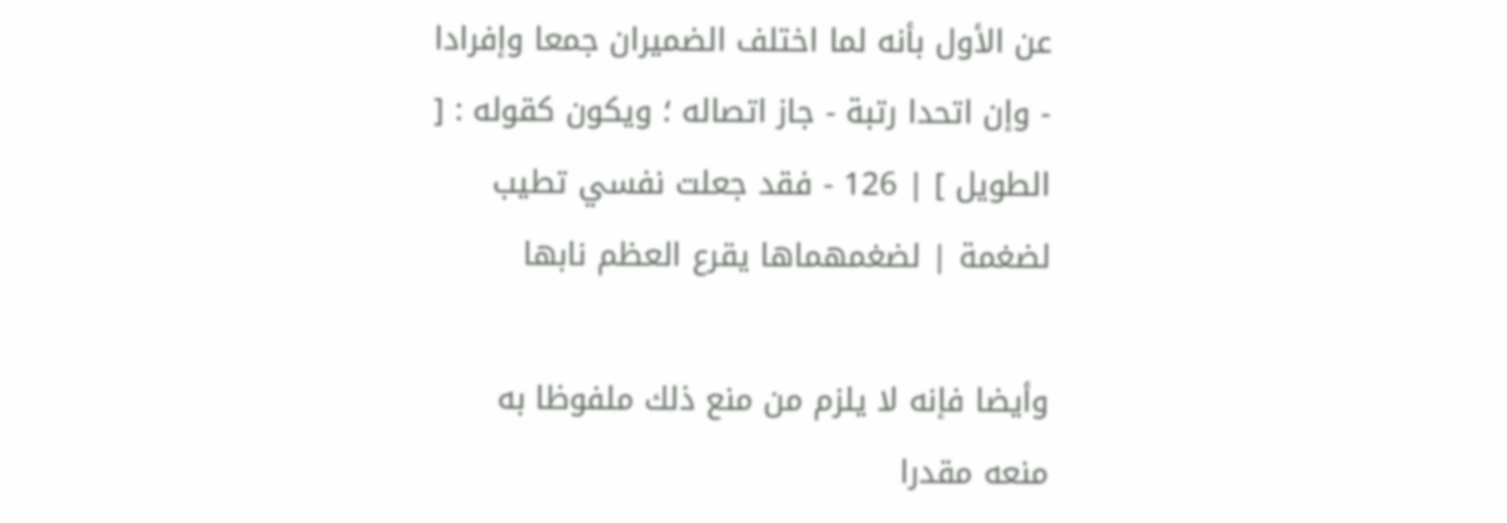عن الأول بأنه لما اختلف الضميران جمعا وإفرادا - وإن اتحدا رتبة - جاز اتصاله ؛ ويكون كقوله : [ الطويل ] | 126 - فقد جعلت نفسي تطيب لضغمة | لضغمهماها يقرع العظم نابها

وأيضا فإنه لا يلزم من منع ذلك ملفوظا به منعه مقدرا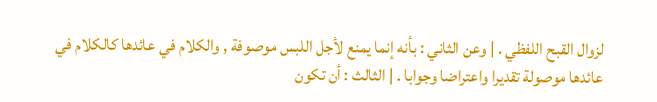لزوال القبح اللفظي . | وعن الثاني : بأنه إنما يمنع لأجل اللبس موصوفة , والكلام في عائدها كالكلام في عائدها موصولة تقديرا واعتراضا وجوابا . | الثالث : أن تكون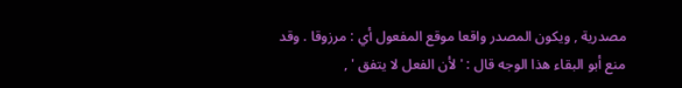مصدرية , ويكون المصدر واقعا موقع المفعول أي : مرزوقا . وقد منع أبو البقاء هذا الوجه قال : ' لأن الفعل لا يتفق ' ,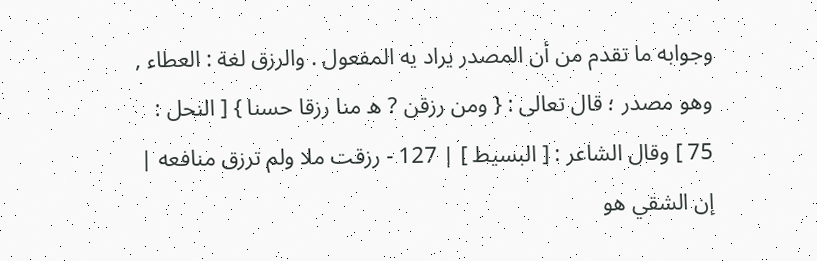وجوابه ما تقدم من أن المصدر يراد يه المفعول . والرزق لغة : العطاء , وهو مصدر ؛ قال تعالى : { ومن رزقن ? ه منا رزقا حسنا } [ النحل : 75 ] وقال الشاعر : [ البسيط ] | 127 - رزقت ملا ولم ترزق منافعه | إن الشقي هو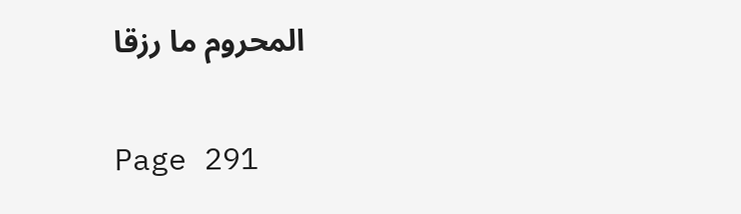المحروم ما رزقا

Page 291